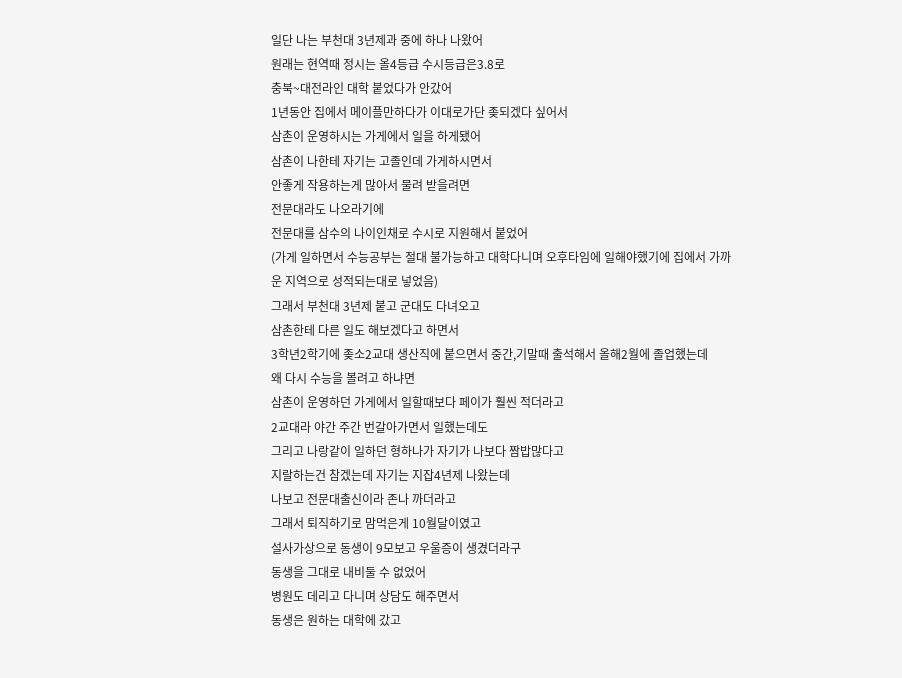일단 나는 부천대 3년제과 중에 하나 나왔어
원래는 현역때 정시는 올4등급 수시등급은3.8로
충북~대전라인 대학 붙었다가 안갔어
1년동안 집에서 메이플만하다가 이대로가단 좆되겠다 싶어서
삼촌이 운영하시는 가게에서 일을 하게됐어
삼촌이 나한테 자기는 고졸인데 가게하시면서
안좋게 작용하는게 많아서 물려 받을려면
전문대라도 나오라기에
전문대를 삼수의 나이인채로 수시로 지원해서 붙었어
(가게 일하면서 수능공부는 절대 불가능하고 대학다니며 오후타임에 일해야했기에 집에서 가까운 지역으로 성적되는대로 넣었음)
그래서 부천대 3년제 붙고 군대도 다녀오고
삼촌한테 다른 일도 해보겠다고 하면서
3학년2학기에 좆소2교대 생산직에 붙으면서 중간,기말때 출석해서 올해2월에 졸업했는데
왜 다시 수능을 볼려고 하냐면
삼촌이 운영하던 가게에서 일할때보다 페이가 훨씬 적더라고
2교대라 야간 주간 번갈아가면서 일했는데도
그리고 나랑같이 일하던 형하나가 자기가 나보다 짬밥많다고
지랄하는건 참겠는데 자기는 지잡4년제 나왔는데
나보고 전문대출신이라 존나 까더라고
그래서 퇴직하기로 맘먹은게 10월달이였고
설사가상으로 동생이 9모보고 우울증이 생겼더라구
동생을 그대로 내비둘 수 없었어
병원도 데리고 다니며 상담도 해주면서
동생은 원하는 대학에 갔고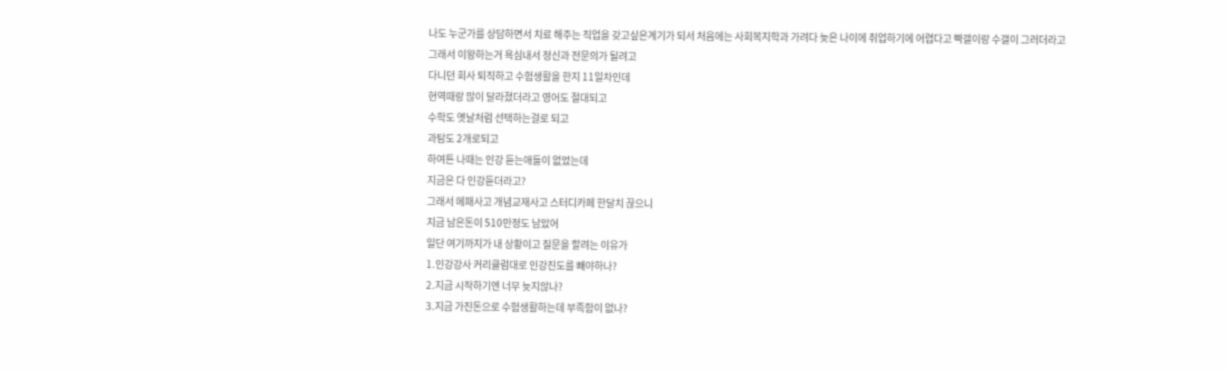나도 누군가를 상담하면서 치료 해주는 직업을 갖고싶은계기가 되서 처음에는 사회복지학과 가려다 늦은 나이에 취업하기에 어렵다고 빡갤이랑 수갤이 그러더라고
그래서 이왕하는거 욕심내서 정신과 전문의가 될려고
다니던 회사 퇴직하고 수험생활을 한지 11일차인데
현역때랑 많이 달라졌더라고 영어도 절대되고
수학도 옛날처럼 선택하는걸로 되고
과탐도 2개로되고
하여튼 나때는 인강 듣는애들이 없었는데
지금은 다 인강듣더라고?
그래서 메패사고 개념교재사고 스터디카페 한달치 끊으니
지금 남은돈이 510만정도 남았어
일단 여기까지가 내 상황이고 질문을 할려는 이유가
1.인강강사 커리큘럼대로 인강진도를 빼야하나?
2.지금 시작하기엔 너무 늦지않나?
3.지금 가진돈으로 수험생활하는데 부족함이 없나?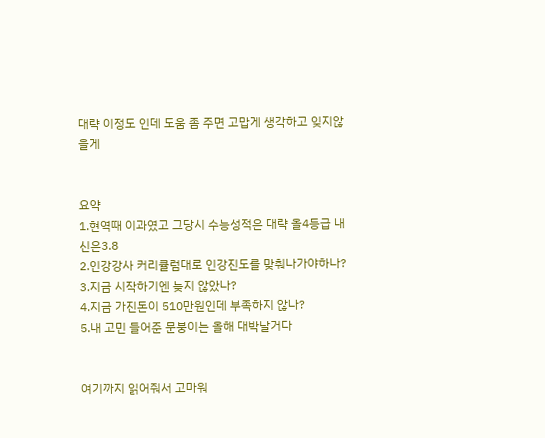대략 이정도 인데 도움 좀 주면 고맙게 생각하고 잊지않을게


요약
1.현역때 이과였고 그당시 수능성적은 대략 올4등급 내신은3.8
2.인강강사 커리큘럼대로 인강진도를 맞춰나가야하나?
3.지금 시작하기엔 늦지 않았나?
4.지금 가진돈이 510만원인데 부족하지 않나?
5.내 고민 들어준 문붕이는 올해 대박날거다


여기까지 읽어줘서 고마워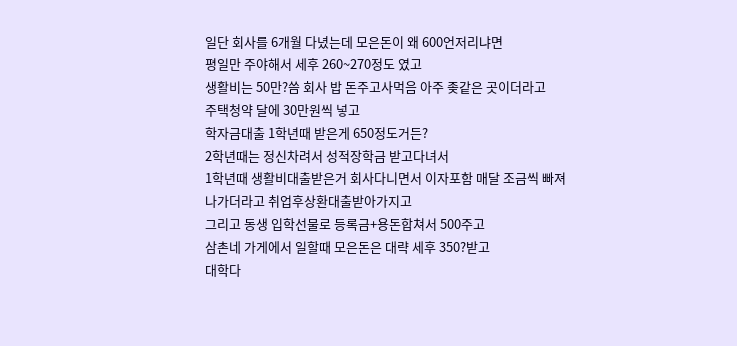일단 회사를 6개월 다녔는데 모은돈이 왜 600언저리냐면
평일만 주야해서 세후 260~270정도 였고
생활비는 50만?씀 회사 밥 돈주고사먹음 아주 좆같은 곳이더라고
주택청약 달에 30만원씩 넣고
학자금대출 1학년때 받은게 650정도거든?
2학년때는 정신차려서 성적장학금 받고다녀서
1학년때 생활비대출받은거 회사다니면서 이자포함 매달 조금씩 빠져나가더라고 취업후상환대출받아가지고
그리고 동생 입학선물로 등록금+용돈합쳐서 500주고
삼촌네 가게에서 일할때 모은돈은 대략 세후 350?받고
대학다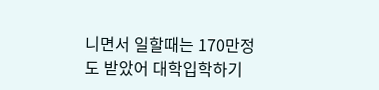니면서 일할때는 170만정도 받았어 대학입학하기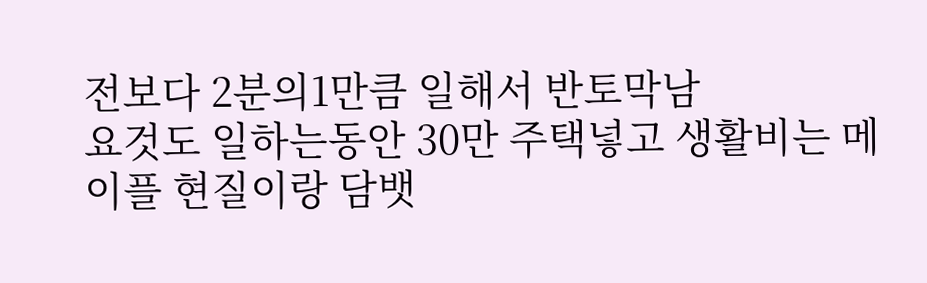전보다 2분의1만큼 일해서 반토막남
요것도 일하는동안 30만 주택넣고 생활비는 메이플 현질이랑 담뱃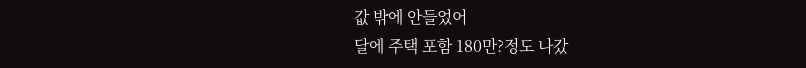값 밖에 안들었어
달에 주택 포함 180만?정도 나갔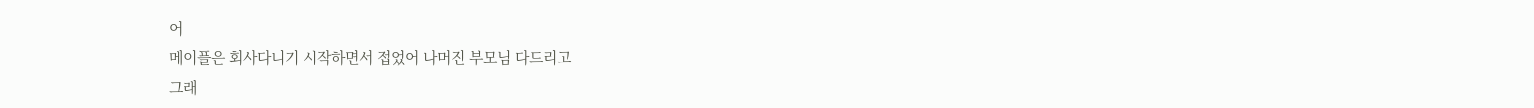어
메이플은 회사다니기 시작하면서 접었어 나머진 부모님 다드리고
그래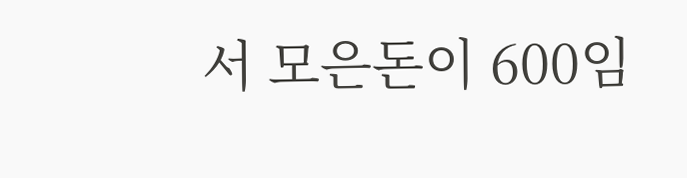서 모은돈이 600임